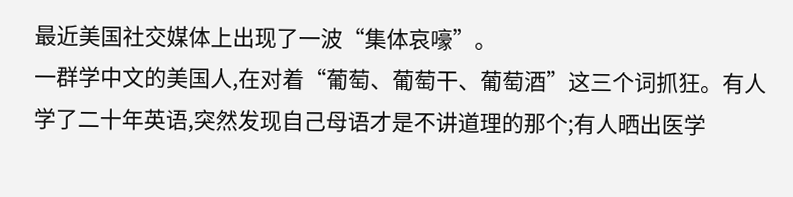最近美国社交媒体上出现了一波“集体哀嚎”。
一群学中文的美国人,在对着“葡萄、葡萄干、葡萄酒”这三个词抓狂。有人学了二十年英语,突然发现自己母语才是不讲道理的那个;有人晒出医学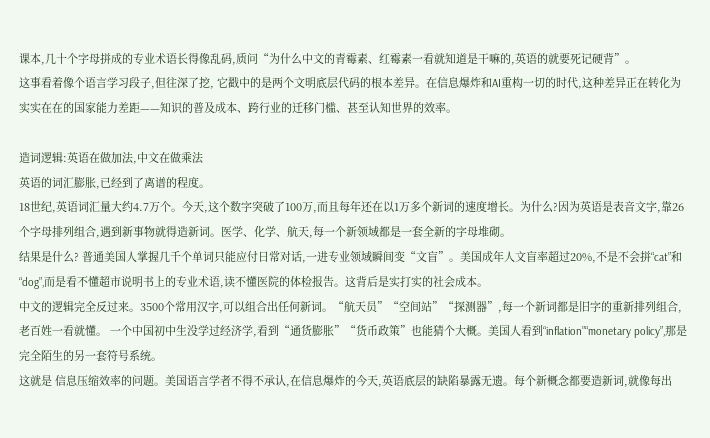课本,几十个字母拼成的专业术语长得像乱码,质问“为什么中文的青霉素、红霉素一看就知道是干嘛的,英语的就要死记硬背”。
这事看着像个语言学习段子,但往深了挖, 它戳中的是两个文明底层代码的根本差异。在信息爆炸和AI重构一切的时代,这种差异正在转化为实实在在的国家能力差距——知识的普及成本、跨行业的迁移门槛、甚至认知世界的效率。

造词逻辑:英语在做加法,中文在做乘法
英语的词汇膨胀,已经到了离谱的程度。
18世纪,英语词汇量大约4.7万个。今天,这个数字突破了100万,而且每年还在以1万多个新词的速度增长。为什么?因为英语是表音文字,靠26个字母排列组合,遇到新事物就得造新词。医学、化学、航天,每一个新领域都是一套全新的字母堆砌。
结果是什么? 普通美国人掌握几千个单词只能应付日常对话,一进专业领域瞬间变“文盲”。美国成年人文盲率超过20%,不是不会拼“cat”和“dog”,而是看不懂超市说明书上的专业术语,读不懂医院的体检报告。这背后是实打实的社会成本。
中文的逻辑完全反过来。3500个常用汉字,可以组合出任何新词。“航天员”“空间站”“探测器”,每一个新词都是旧字的重新排列组合,老百姓一看就懂。 一个中国初中生没学过经济学,看到“通货膨胀”“货币政策”也能猜个大概。美国人看到“inflation”“monetary policy”,那是完全陌生的另一套符号系统。
这就是 信息压缩效率的问题。美国语言学者不得不承认,在信息爆炸的今天,英语底层的缺陷暴露无遗。每个新概念都要造新词,就像每出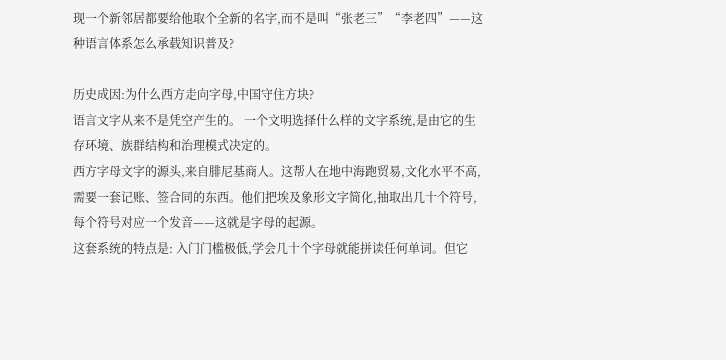现一个新邻居都要给他取个全新的名字,而不是叫“张老三”“李老四”——这种语言体系怎么承载知识普及?

历史成因:为什么西方走向字母,中国守住方块?
语言文字从来不是凭空产生的。 一个文明选择什么样的文字系统,是由它的生存环境、族群结构和治理模式决定的。
西方字母文字的源头,来自腓尼基商人。这帮人在地中海跑贸易,文化水平不高,需要一套记账、签合同的东西。他们把埃及象形文字简化,抽取出几十个符号,每个符号对应一个发音——这就是字母的起源。
这套系统的特点是: 入门门槛极低,学会几十个字母就能拼读任何单词。但它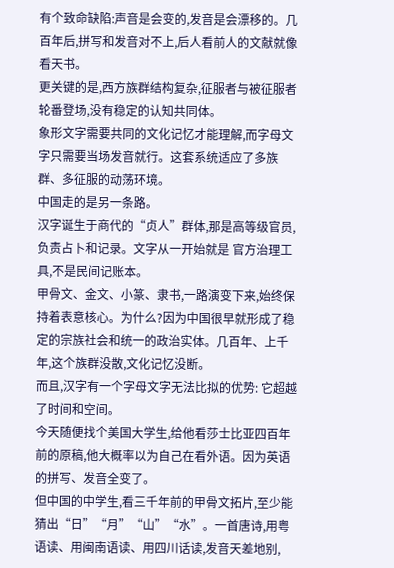有个致命缺陷:声音是会变的,发音是会漂移的。几百年后,拼写和发音对不上,后人看前人的文献就像看天书。
更关键的是,西方族群结构复杂,征服者与被征服者轮番登场,没有稳定的认知共同体。
象形文字需要共同的文化记忆才能理解,而字母文字只需要当场发音就行。这套系统适应了多族群、多征服的动荡环境。
中国走的是另一条路。
汉字诞生于商代的“贞人”群体,那是高等级官员,负责占卜和记录。文字从一开始就是 官方治理工具,不是民间记账本。
甲骨文、金文、小篆、隶书,一路演变下来,始终保持着表意核心。为什么?因为中国很早就形成了稳定的宗族社会和统一的政治实体。几百年、上千年,这个族群没散,文化记忆没断。
而且,汉字有一个字母文字无法比拟的优势: 它超越了时间和空间。
今天随便找个美国大学生,给他看莎士比亚四百年前的原稿,他大概率以为自己在看外语。因为英语的拼写、发音全变了。
但中国的中学生,看三千年前的甲骨文拓片,至少能猜出“日”“月”“山”“水”。一首唐诗,用粤语读、用闽南语读、用四川话读,发音天差地别,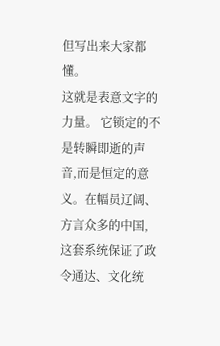但写出来大家都懂。
这就是表意文字的力量。 它锁定的不是转瞬即逝的声音,而是恒定的意义。在幅员辽阔、方言众多的中国,这套系统保证了政令通达、文化统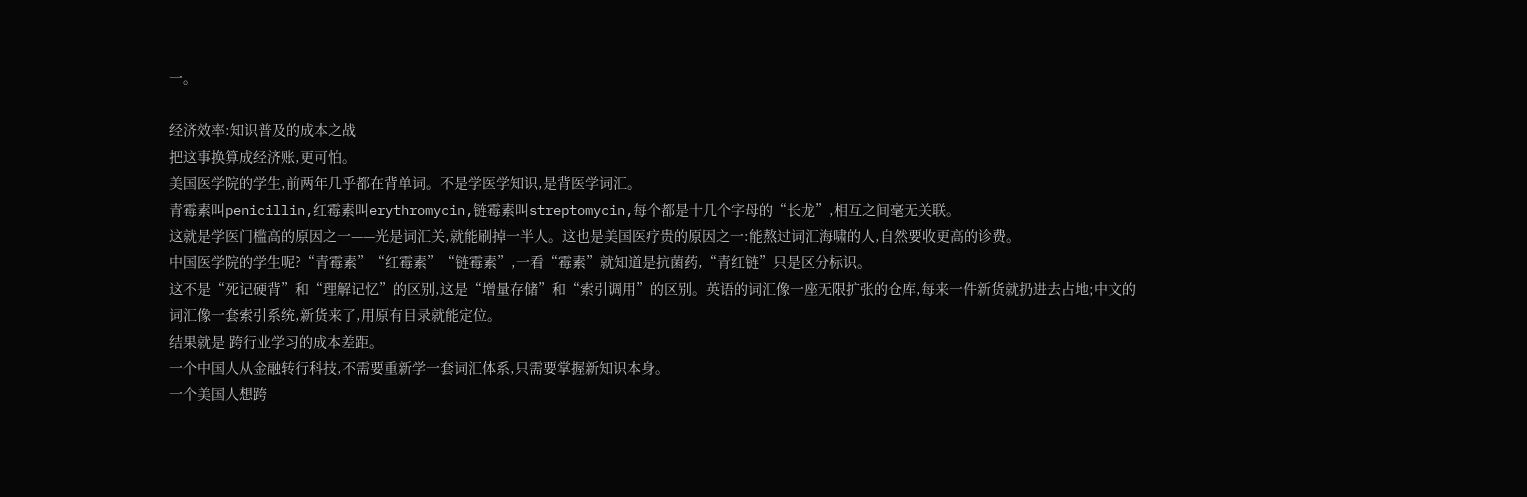一。

经济效率:知识普及的成本之战
把这事换算成经济账,更可怕。
美国医学院的学生,前两年几乎都在背单词。不是学医学知识,是背医学词汇。
青霉素叫penicillin,红霉素叫erythromycin,链霉素叫streptomycin,每个都是十几个字母的“长龙”,相互之间毫无关联。
这就是学医门槛高的原因之一——光是词汇关,就能刷掉一半人。这也是美国医疗贵的原因之一:能熬过词汇海啸的人,自然要收更高的诊费。
中国医学院的学生呢?“青霉素”“红霉素”“链霉素”,一看“霉素”就知道是抗菌药,“青红链”只是区分标识。
这不是“死记硬背”和“理解记忆”的区别,这是“增量存储”和“索引调用”的区别。英语的词汇像一座无限扩张的仓库,每来一件新货就扔进去占地;中文的词汇像一套索引系统,新货来了,用原有目录就能定位。
结果就是 跨行业学习的成本差距。
一个中国人从金融转行科技,不需要重新学一套词汇体系,只需要掌握新知识本身。
一个美国人想跨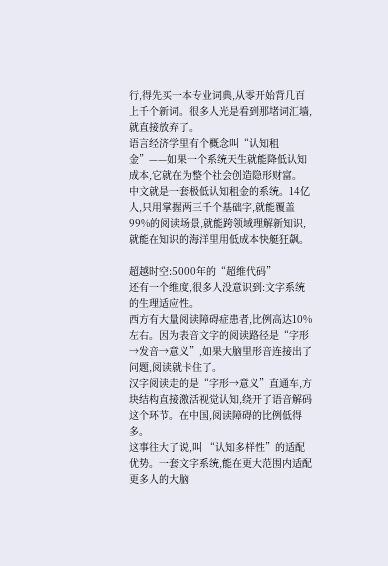行,得先买一本专业词典,从零开始背几百上千个新词。很多人光是看到那堵词汇墙,就直接放弃了。
语言经济学里有个概念叫“认知租金”——如果一个系统天生就能降低认知成本,它就在为整个社会创造隐形财富。
中文就是一套极低认知租金的系统。14亿人,只用掌握两三千个基础字,就能覆盖99%的阅读场景,就能跨领域理解新知识,就能在知识的海洋里用低成本快艇狂飙。

超越时空:5000年的“超维代码”
还有一个维度,很多人没意识到:文字系统的生理适应性。
西方有大量阅读障碍症患者,比例高达10%左右。因为表音文字的阅读路径是“字形→发音→意义”,如果大脑里形音连接出了问题,阅读就卡住了。
汉字阅读走的是“字形→意义”直通车,方块结构直接激活视觉认知,绕开了语音解码这个环节。在中国,阅读障碍的比例低得多。
这事往大了说,叫 “认知多样性”的适配优势。一套文字系统,能在更大范围内适配更多人的大脑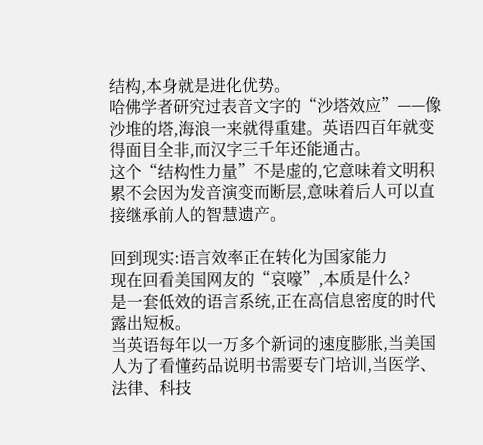结构,本身就是进化优势。
哈佛学者研究过表音文字的“沙塔效应”——像沙堆的塔,海浪一来就得重建。英语四百年就变得面目全非,而汉字三千年还能通古。
这个“结构性力量”不是虚的,它意味着文明积累不会因为发音演变而断层,意味着后人可以直接继承前人的智慧遗产。

回到现实:语言效率正在转化为国家能力
现在回看美国网友的“哀嚎”,本质是什么?
是一套低效的语言系统,正在高信息密度的时代露出短板。
当英语每年以一万多个新词的速度膨胀,当美国人为了看懂药品说明书需要专门培训,当医学、法律、科技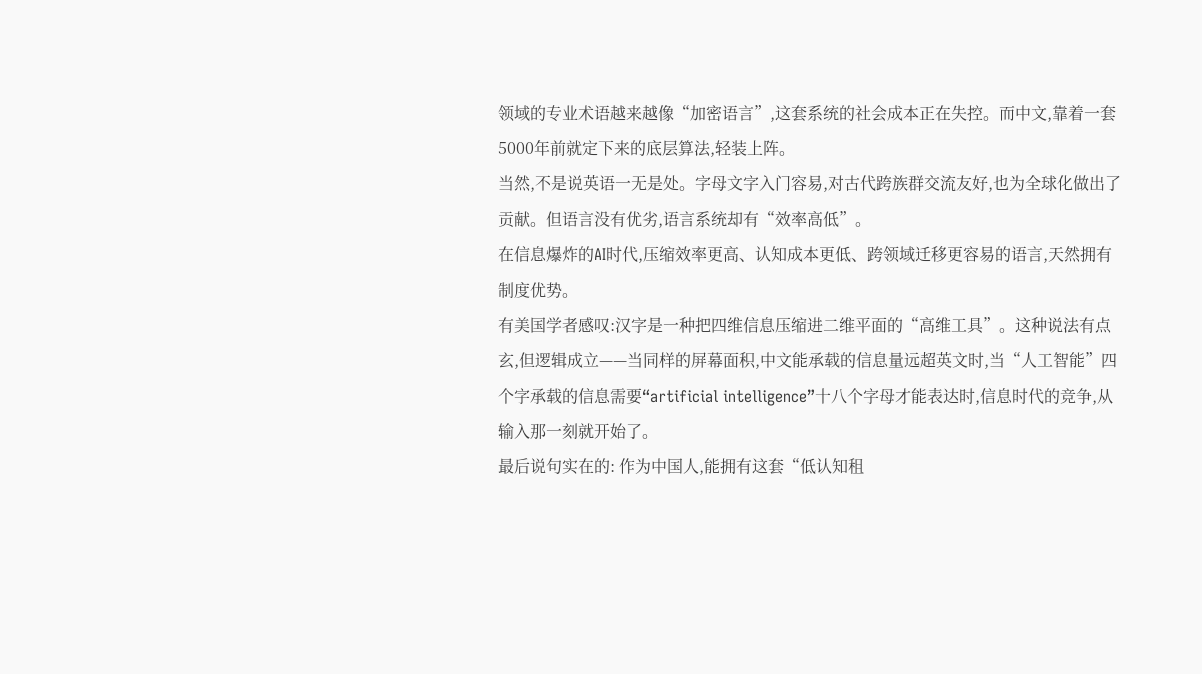领域的专业术语越来越像“加密语言”,这套系统的社会成本正在失控。而中文,靠着一套5000年前就定下来的底层算法,轻装上阵。
当然,不是说英语一无是处。字母文字入门容易,对古代跨族群交流友好,也为全球化做出了贡献。但语言没有优劣,语言系统却有“效率高低”。
在信息爆炸的AI时代,压缩效率更高、认知成本更低、跨领域迁移更容易的语言,天然拥有制度优势。
有美国学者感叹:汉字是一种把四维信息压缩进二维平面的“高维工具”。这种说法有点玄,但逻辑成立——当同样的屏幕面积,中文能承载的信息量远超英文时,当“人工智能”四个字承载的信息需要“artificial intelligence”十八个字母才能表达时,信息时代的竞争,从输入那一刻就开始了。
最后说句实在的: 作为中国人,能拥有这套“低认知租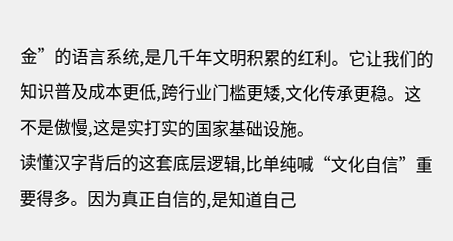金”的语言系统,是几千年文明积累的红利。它让我们的知识普及成本更低,跨行业门槛更矮,文化传承更稳。这不是傲慢,这是实打实的国家基础设施。
读懂汉字背后的这套底层逻辑,比单纯喊“文化自信”重要得多。因为真正自信的,是知道自己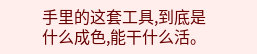手里的这套工具,到底是什么成色,能干什么活。